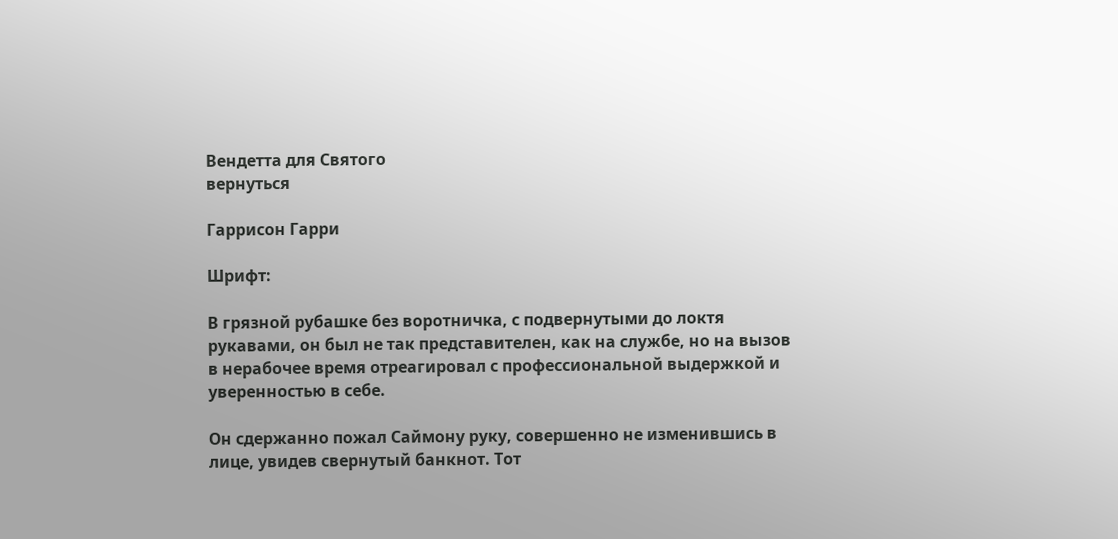Вендетта для Святого
вернуться

Гаррисон Гарри

Шрифт:

В грязной рубашке без воротничка, с подвернутыми до локтя рукавами, он был не так представителен, как на службе, но на вызов в нерабочее время отреагировал с профессиональной выдержкой и уверенностью в себе.

Он сдержанно пожал Саймону руку, совершенно не изменившись в лице, увидев свернутый банкнот. Тот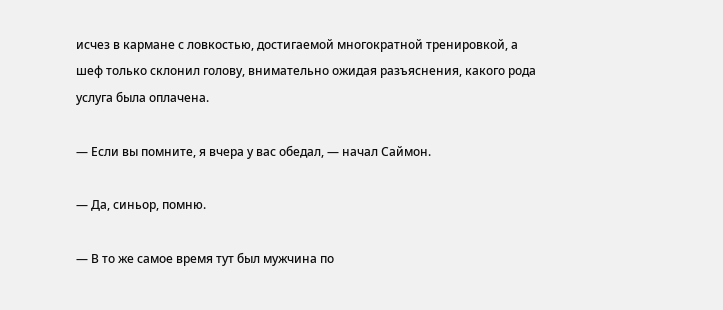исчез в кармане с ловкостью, достигаемой многократной тренировкой, а шеф только склонил голову, внимательно ожидая разъяснения, какого рода услуга была оплачена.

— Если вы помните, я вчера у вас обедал, — начал Саймон.

— Да, синьор, помню.

— В то же самое время тут был мужчина по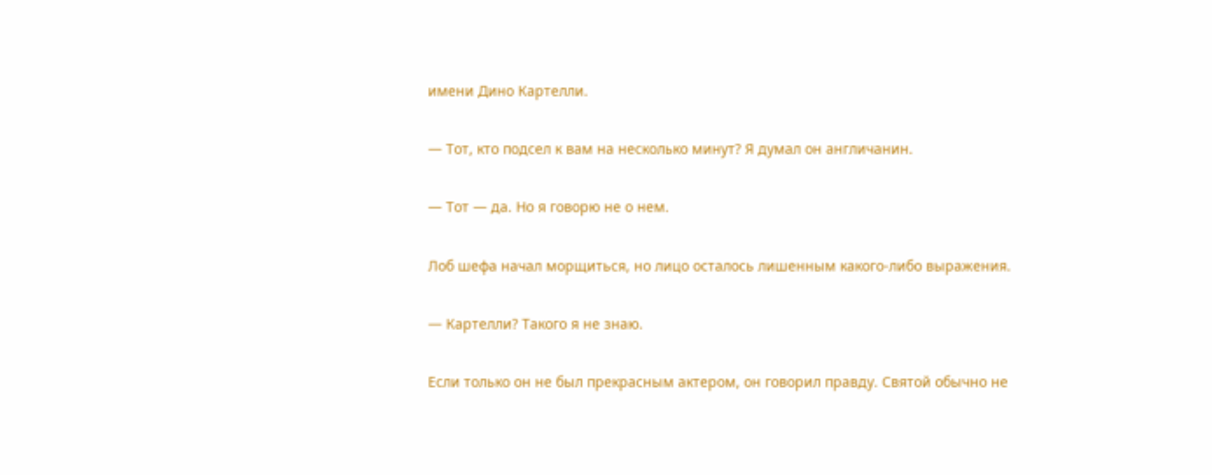имени Дино Картелли.

— Тот, кто подсел к вам на несколько минут? Я думал он англичанин.

— Тот — да. Но я говорю не о нем.

Лоб шефа начал морщиться, но лицо осталось лишенным какого-либо выражения.

— Картелли? Такого я не знаю.

Если только он не был прекрасным актером, он говорил правду. Святой обычно не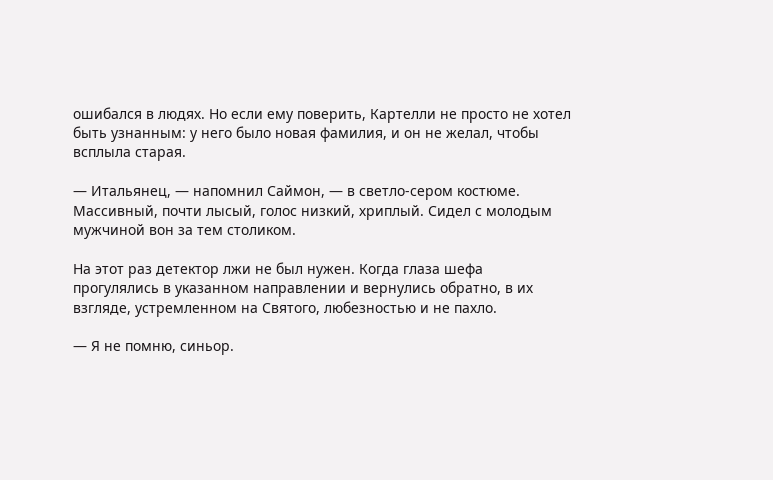ошибался в людях. Но если ему поверить, Картелли не просто не хотел быть узнанным: у него было новая фамилия, и он не желал, чтобы всплыла старая.

— Итальянец, — напомнил Саймон, — в светло-сером костюме. Массивный, почти лысый, голос низкий, хриплый. Сидел с молодым мужчиной вон за тем столиком.

На этот раз детектор лжи не был нужен. Когда глаза шефа прогулялись в указанном направлении и вернулись обратно, в их взгляде, устремленном на Святого, любезностью и не пахло.

— Я не помню, синьор.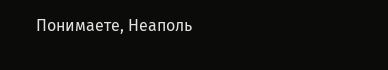Понимаете, Неаполь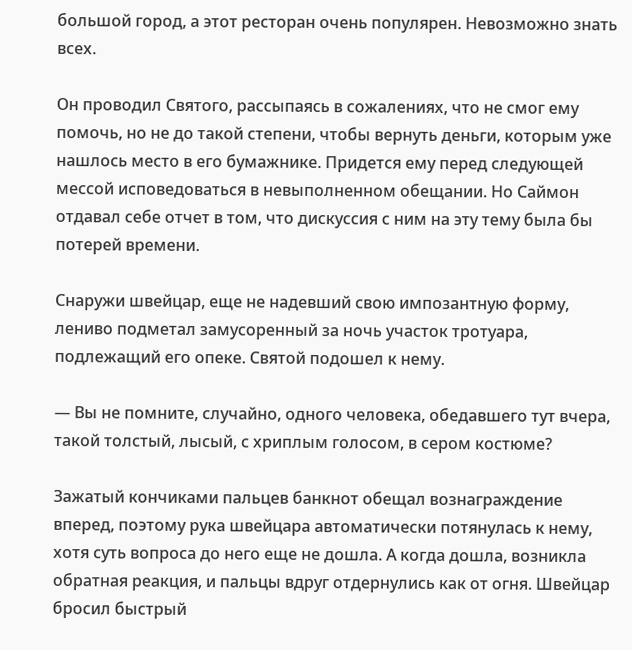большой город, а этот ресторан очень популярен. Невозможно знать всех.

Он проводил Святого, рассыпаясь в сожалениях, что не смог ему помочь, но не до такой степени, чтобы вернуть деньги, которым уже нашлось место в его бумажнике. Придется ему перед следующей мессой исповедоваться в невыполненном обещании. Но Саймон отдавал себе отчет в том, что дискуссия с ним на эту тему была бы потерей времени.

Снаружи швейцар, еще не надевший свою импозантную форму, лениво подметал замусоренный за ночь участок тротуара, подлежащий его опеке. Святой подошел к нему.

— Вы не помните, случайно, одного человека, обедавшего тут вчера, такой толстый, лысый, с хриплым голосом, в сером костюме?

Зажатый кончиками пальцев банкнот обещал вознаграждение вперед, поэтому рука швейцара автоматически потянулась к нему, хотя суть вопроса до него еще не дошла. А когда дошла, возникла обратная реакция, и пальцы вдруг отдернулись как от огня. Швейцар бросил быстрый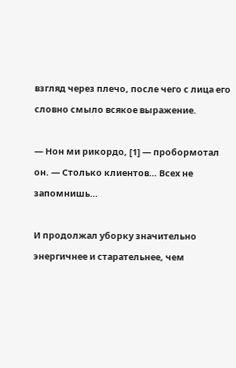взгляд через плечо, после чего с лица его словно смыло всякое выражение.

— Нон ми рикордо, [1] — пробормотал он. — Столько клиентов… Всех не запомнишь…

И продолжал уборку значительно энергичнее и старательнее, чем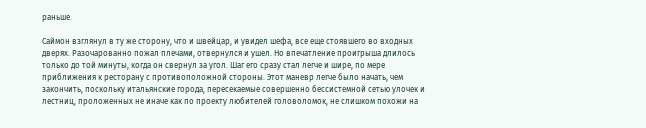раньше.

Саймон взглянул в ту же сторону, что и швейцар, и увидел шефа, все еще стоявшего во входных дверях. Разочарованно пожал плечами, отвернулся и ушел. Но впечатление проигрыша длилось только до той минуты, когда он свернул за угол. Шаг его сразу стал легче и шире, по мере приближения к ресторану с противоположной стороны. Этот маневр легче было начать, чем закончить, поскольку итальянские города, пересекаемые совершенно бессистемной сетью улочек и лестниц, проложенных не иначе как по проекту любителей головоломок, не слишком похожи на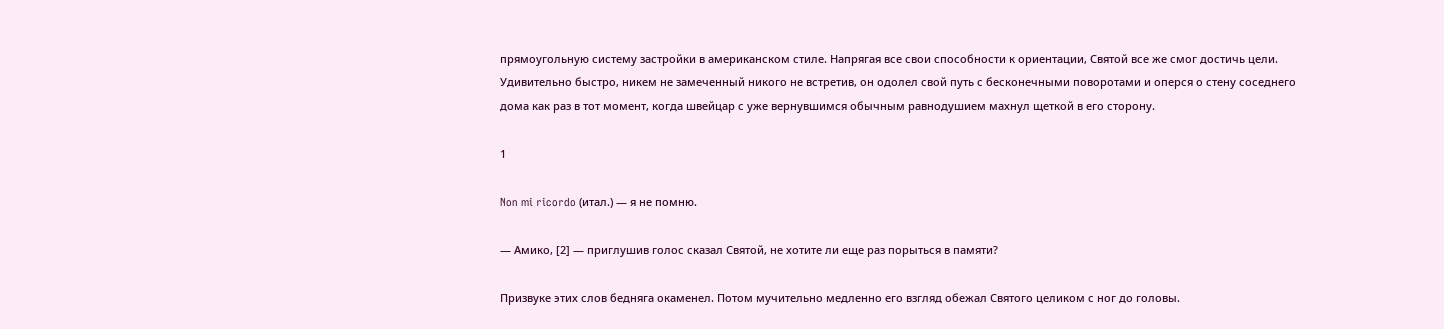прямоугольную систему застройки в американском стиле. Напрягая все свои способности к ориентации, Святой все же смог достичь цели. Удивительно быстро, никем не замеченный никого не встретив, он одолел свой путь с бесконечными поворотами и оперся о стену соседнего дома как раз в тот момент, когда швейцар с уже вернувшимся обычным равнодушием махнул щеткой в его сторону.

1

Non mi ricordo (итал.) — я не помню.

— Амико, [2] — приглушив голос сказал Святой, не хотите ли еще раз порыться в памяти?

Призвуке этих слов бедняга окаменел. Потом мучительно медленно его взгляд обежал Святого целиком с ног до головы.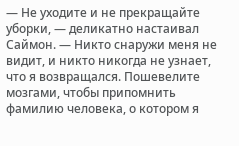— Не уходите и не прекращайте уборки, — деликатно настаивал Саймон. — Никто снаружи меня не видит, и никто никогда не узнает, что я возвращался. Пошевелите мозгами, чтобы припомнить фамилию человека, о котором я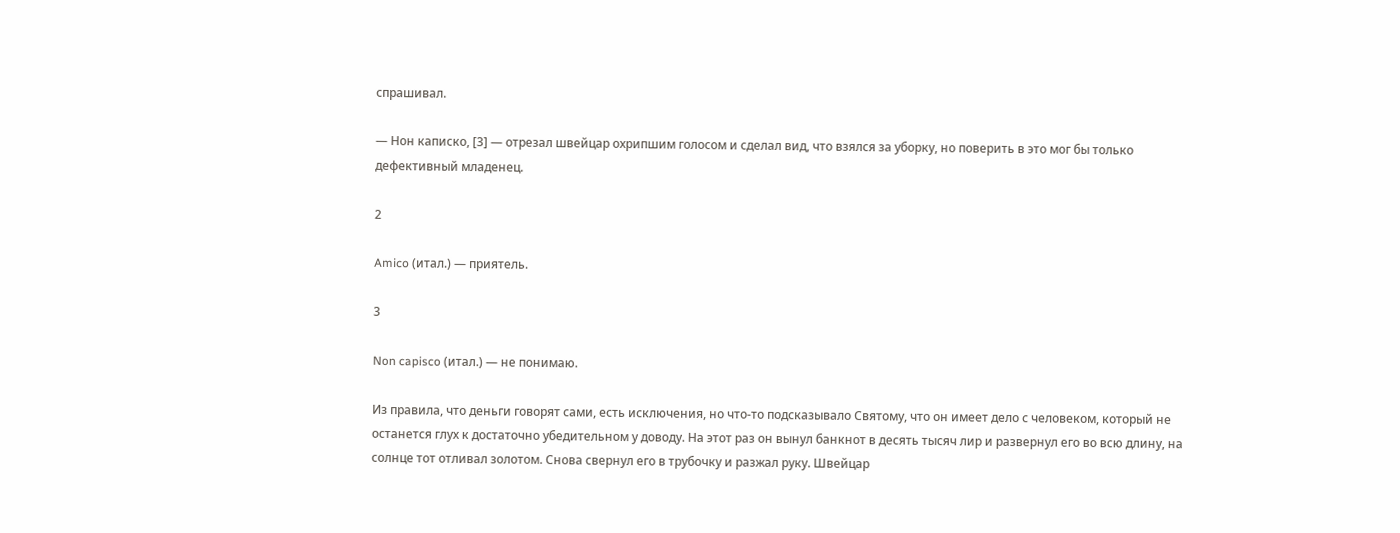спрашивал.

— Нон каписко, [3] — отрезал швейцар охрипшим голосом и сделал вид, что взялся за уборку, но поверить в это мог бы только дефективный младенец.

2

Amico (итал.) — приятель.

3

Non capisco (итал.) — не понимаю.

Из правила, что деньги говорят сами, есть исключения, но что-то подсказывало Святому, что он имеет дело с человеком, который не останется глух к достаточно убедительном у доводу. На этот раз он вынул банкнот в десять тысяч лир и развернул его во всю длину, на солнце тот отливал золотом. Снова свернул его в трубочку и разжал руку. Швейцар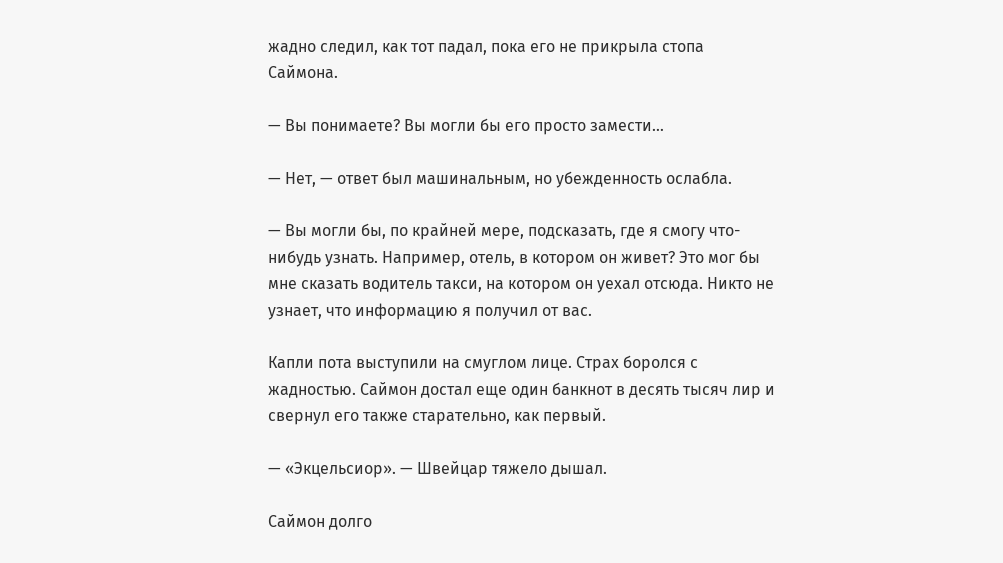жадно следил, как тот падал, пока его не прикрыла стопа Саймона.

— Вы понимаете? Вы могли бы его просто замести…

— Нет, — ответ был машинальным, но убежденность ослабла.

— Вы могли бы, по крайней мере, подсказать, где я смогу что-нибудь узнать. Например, отель, в котором он живет? Это мог бы мне сказать водитель такси, на котором он уехал отсюда. Никто не узнает, что информацию я получил от вас.

Капли пота выступили на смуглом лице. Страх боролся с жадностью. Саймон достал еще один банкнот в десять тысяч лир и свернул его также старательно, как первый.

— «Экцельсиор». — Швейцар тяжело дышал.

Саймон долго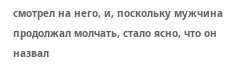смотрел на него, и, поскольку мужчина продолжал молчать, стало ясно, что он назвал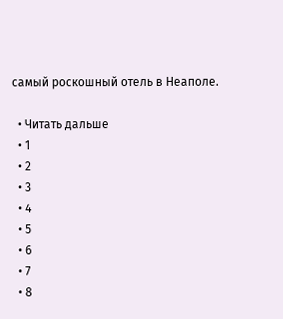самый роскошный отель в Неаполе.

  • Читать дальше
  • 1
  • 2
  • 3
  • 4
  • 5
  • 6
  • 7
  • 8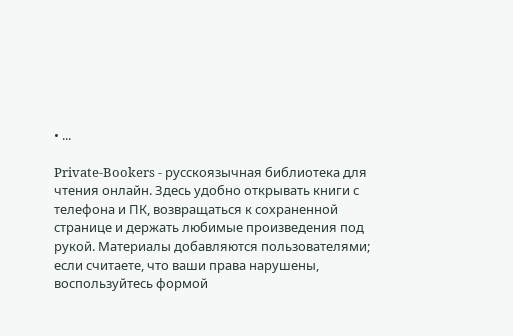• ...

Private-Bookers - русскоязычная библиотека для чтения онлайн. Здесь удобно открывать книги с телефона и ПК, возвращаться к сохраненной странице и держать любимые произведения под рукой. Материалы добавляются пользователями; если считаете, что ваши права нарушены, воспользуйтесь формой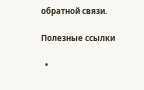обратной связи.

Полезные ссылки

  •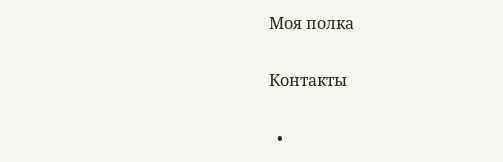Моя полка

Контакты

  •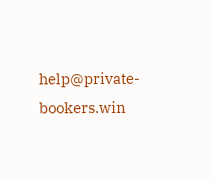help@private-bookers.win